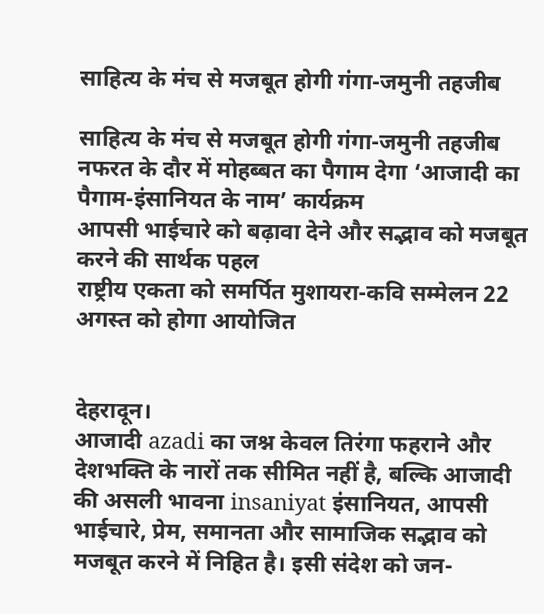साहित्य के मंच से मजबूत होगी गंगा-जमुनी तहजीब

साहित्य के मंच से मजबूत होगी गंगा-जमुनी तहजीब
नफरत के दौर में मोहब्बत का पैगाम देगा ‘आजादी का पैगाम-इंसानियत के नाम’ कार्यक्रम
आपसी भाईचारे को बढ़ावा देने और सद्भाव को मजबूत करने की सार्थक पहल
राष्ट्रीय एकता को समर्पित मुशायरा-कवि सम्मेलन 22 अगस्त को होगा आयोजित


देहरादून।
आजादी azadi का जश्न केवल तिरंगा फहराने और देशभक्ति के नारों तक सीमित नहीं है, बल्कि आजादी की असली भावना insaniyat इंसानियत, आपसी भाईचारे, प्रेम, समानता और सामाजिक सद्भाव को मजबूत करने में निहित है। इसी संदेश को जन-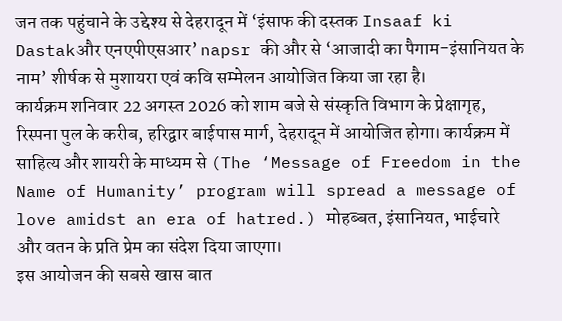जन तक पहुंचाने के उद्देश्य से देहरादून में ‘इंसाफ की दस्तक Insaaf ki Dastakऔर एनएपीएसआर’ napsr की और से ‘आजादी का पैगाम-इंसानियत के नाम’ शीर्षक से मुशायरा एवं कवि सम्मेलन आयोजित किया जा रहा है।
कार्यक्रम शनिवार 22 अगस्त 2026 को शाम बजे से संस्कृति विभाग के प्रेक्षागृह, रिस्पना पुल के करीब, हरिद्वार बाईपास मार्ग, देहरादून में आयोजित होगा। कार्यक्रम में साहित्य और शायरी के माध्यम से (The ‘Message of Freedom in the Name of Humanity’ program will spread a message of love amidst an era of hatred.) मोहब्बत, इंसानियत, भाईचारे और वतन के प्रति प्रेम का संदेश दिया जाएगा।
इस आयोजन की सबसे खास बात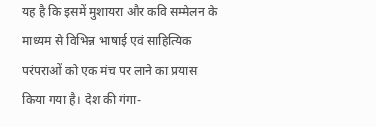यह है कि इसमें मुशायरा और कवि सम्मेलन के माध्यम से विभिन्न भाषाई एवं साहित्यिक परंपराओं को एक मंच पर लाने का प्रयास किया गया है। देश की गंगा-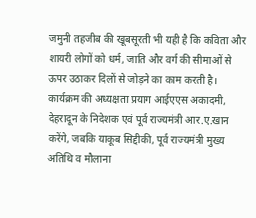जमुनी तहजीब की खूबसूरती भी यही है कि कविता और शायरी लोगों को धर्म, जाति और वर्ग की सीमाओं से ऊपर उठाकर दिलों से जोड़ने का काम करती है। कार्यक्रम की अध्यक्षता प्रयाग आईएएस अकादमी, देहरादून के निदेशक एवं पूर्व राज्यमंत्री आर.ए.खान करेंगे, जबकि याकूब सिद्दीकी, पूर्व राज्यमंत्री मुख्य अतिथि व मौलाना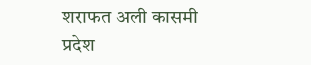शराफत अली कासमी प्रदेश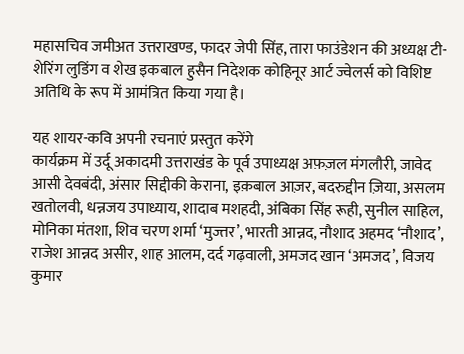महासचिव जमीअत उत्तराखण्ड, फादर जेपी सिंह, तारा फाउंडेशन की अध्यक्ष टी-शेरिंग लुडिंग व शेख इकबाल हुसैन निदेशक कोहिनूर आर्ट ज्वेलर्स को विशिष्ट अतिथि के रूप में आमंत्रित किया गया है।

यह शायर-कवि अपनी रचनाएं प्रस्तुत करेंगे
कार्यक्रम में उर्दू अकादमी उत्तराखंड के पूर्व उपाध्यक्ष अफ़ज़ल मंगलौरी, जावेद आसी देवबंदी, अंसार सिद्दीकी केराना, इक़बाल आज़र, बदरुद्दीन ज़िया, असलम खतोलवी, धन्नजय उपाध्याय, शादाब मशहदी, अंबिका सिंह रूही, सुनील साहिल, मोनिका मंतशा, शिव चरण शर्मा ‘मुज्तर’, भारती आन्नद, नौशाद अहमद ‘नौशाद’, राजेश आन्नद असीर, शाह आलम, दर्द गढ़वाली, अमजद खान ‘अमजद’, विजय कुमार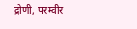द्रोणी, परम्वीर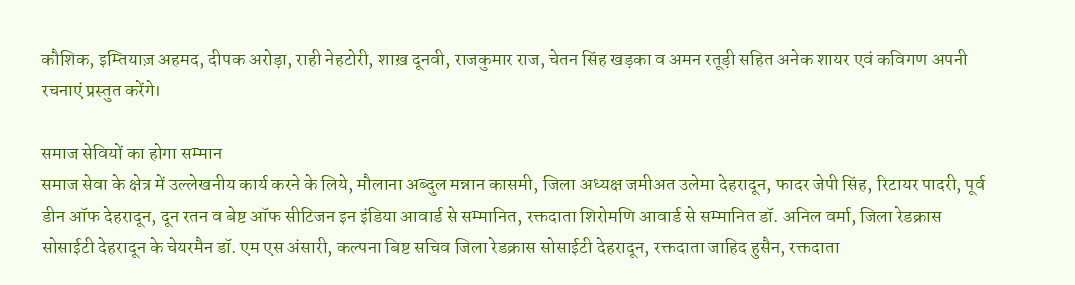कौशिक, इम्तियाज़ अहमद, दीपक अरोड़ा, राही नेहटोरी, शाख़ दूनवी, राजकुमार राज, चेतन सिंह खड़का व अमन रतूड़ी सहित अनेक शायर एवं कविगण अपनी रचनाएं प्रस्तुत करेंगे।

समाज सेवियों का होगा सम्मान
समाज सेवा के क्षेत्र में उल्लेखनीय कार्य करने के लिये, मौलाना अब्दुल मन्नान कासमी, जिला अध्यक्ष जमीअत उलेमा देहरादून, फादर जेपी सिंह, रिटायर पादरी, पूर्व डीन ऑफ देहरादून, दून रतन व बेष्ट ऑफ सीटिजन इन इंडिया आवार्ड से सम्मानित, रक्तदाता शिरोमणि आवार्ड से सम्मानित डॉ. अनिल वर्मा, जिला रेडक्रास सोसाईटी देहरादून के चेयरमैन डॉ. एम एस अंसारी, कल्पना बिष्ट सचिव जिला रेडक्रास सोसाईटी देहरादून, रक्तदाता जाहिद हुसैन, रक्तदाता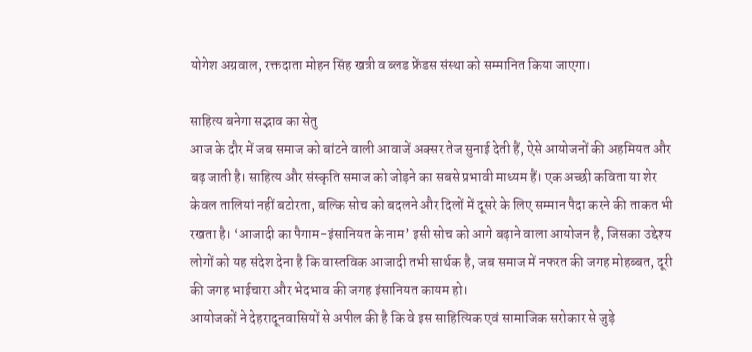योगेश अग्रवाल, रक्तदाता मोहन सिंह खत्री व ब्लड फ्रेंडस संस्था को सम्मानित किया जाएगा।

साहित्य बनेगा सद्भाव का सेतु
आज के दौर में जब समाज को बांटने वाली आवाजें अक्सर तेज सुनाई देती हैं, ऐसे आयोजनों की अहमियत और बढ़ जाती है। साहित्य और संस्कृति समाज को जोड़ने का सबसे प्रभावी माध्यम हैं। एक अच्छी कविता या शेर केवल तालियां नहीं बटोरता, बल्कि सोच को बदलने और दिलों में दूसरे के लिए सम्मान पैदा करने की ताकत भी रखता है। ‘आजादी का पैगाम-इंसानियत के नाम’ इसी सोच को आगे बढ़ाने वाला आयोजन है, जिसका उद्देश्य लोगों को यह संदेश देना है कि वास्तविक आजादी तभी सार्थक है, जब समाज में नफरत की जगह मोहब्बत, दूरी की जगह भाईचारा और भेदभाव की जगह इंसानियत कायम हो।
आयोजकों ने देहरादूनवासियों से अपील की है कि वे इस साहित्यिक एवं सामाजिक सरोकार से जुड़े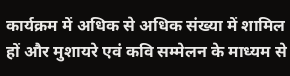कार्यक्रम में अधिक से अधिक संख्या में शामिल हों और मुशायरे एवं कवि सम्मेलन के माध्यम से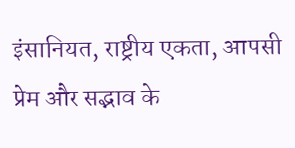इंसानियत, राष्ट्रीय एकता, आपसी प्रेम और सद्भाव के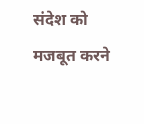संदेश को मजबूत करने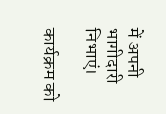में अपनी भागीदारी निभाएं।

कार्यक्रम को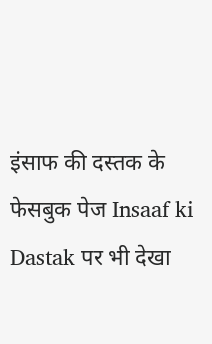इंसाफ की दस्तक के फेसबुक पेज Insaaf ki Dastak पर भी देखा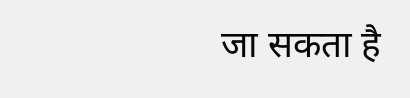जा सकता है